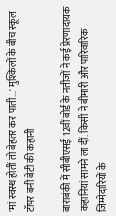'मां स्वस्थ होतीं तो बेहतर कर पाती...' मुश्किलों के बीच स्कूल टॉपर बनी बेटी की कहानी

बाराबंकी में सीबीएसई 12वीं बोर्ड के नतीजों ने कई प्रेरणादायक कहानियां सामने ला दीं. किसी ने बीमारी और पारिवारिक जिम्मेदारियों के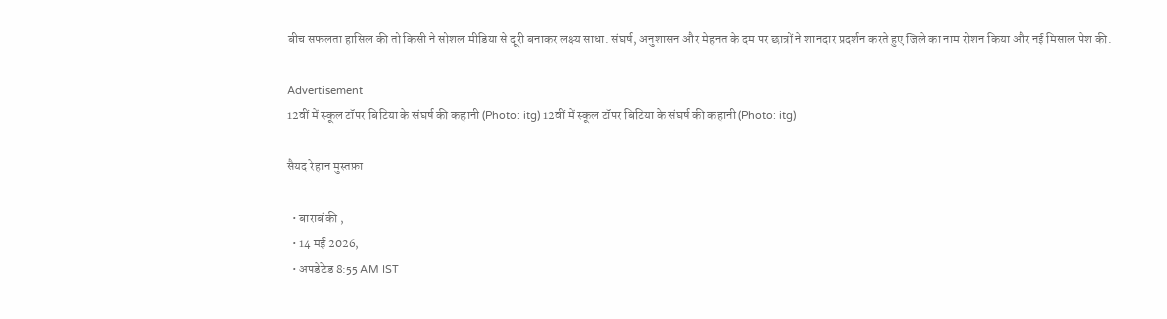बीच सफलता हासिल की तो किसी ने सोशल मीडिया से दूरी बनाकर लक्ष्य साधा. संघर्ष, अनुशासन और मेहनत के दम पर छात्रों ने शानदार प्रदर्शन करते हुए जिले का नाम रोशन किया और नई मिसाल पेश की.

Advertisement
12वीं में स्कूल टॉपर बिटिया के संघर्ष की कहानी (Photo: itg) 12वीं में स्कूल टॉपर बिटिया के संघर्ष की कहानी (Photo: itg)

सैयद रेहान मुस्तफ़ा

  • बाराबंकी ,
  • 14 मई 2026,
  • अपडेटेड 8:55 AM IST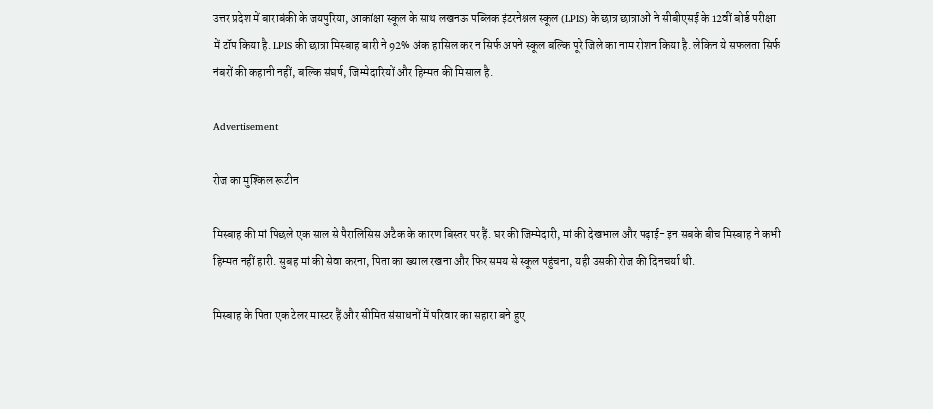उत्तर प्रदेश में बाराबंकी के जयपुरिया, आकांक्षा स्कूल के साथ लखनऊ पब्लिक इंटरनेश्नल स्कूल (LPIS) के छात्र छात्राओं ने सीबीएसई के 12वीं बोर्ड परीक्षा में टॉप किया है. LPIS की छात्रा मिस्बाह बारी ने 92% अंक हासिल कर न सिर्फ अपने स्कूल बल्कि पूरे जिले का नाम रोशन किया है. लेकिन ये सफलता सिर्फ नंबरों की कहानी नहीं, बल्कि संघर्ष, जिम्मेदारियों और हिम्मत की मिसाल है.

Advertisement

रोज का मुश्किल रूटीन

मिस्बाह की मां पिछले एक साल से पैरालिसिस अटैक के कारण बिस्तर पर हैं. घर की जिम्मेदारी, मां की देखभाल और पढ़ाई- इन सबके बीच मिस्बाह ने कभी हिम्मत नहीं हारी. सुबह मां की सेवा करना, पिता का ख्याल रखना और फिर समय से स्कूल पहुंचना, यही उसकी रोज की दिनचर्या थी.

मिस्बाह के पिता एक टेलर मास्टर हैं और सीमित संसाधनों में परिवार का सहारा बने हुए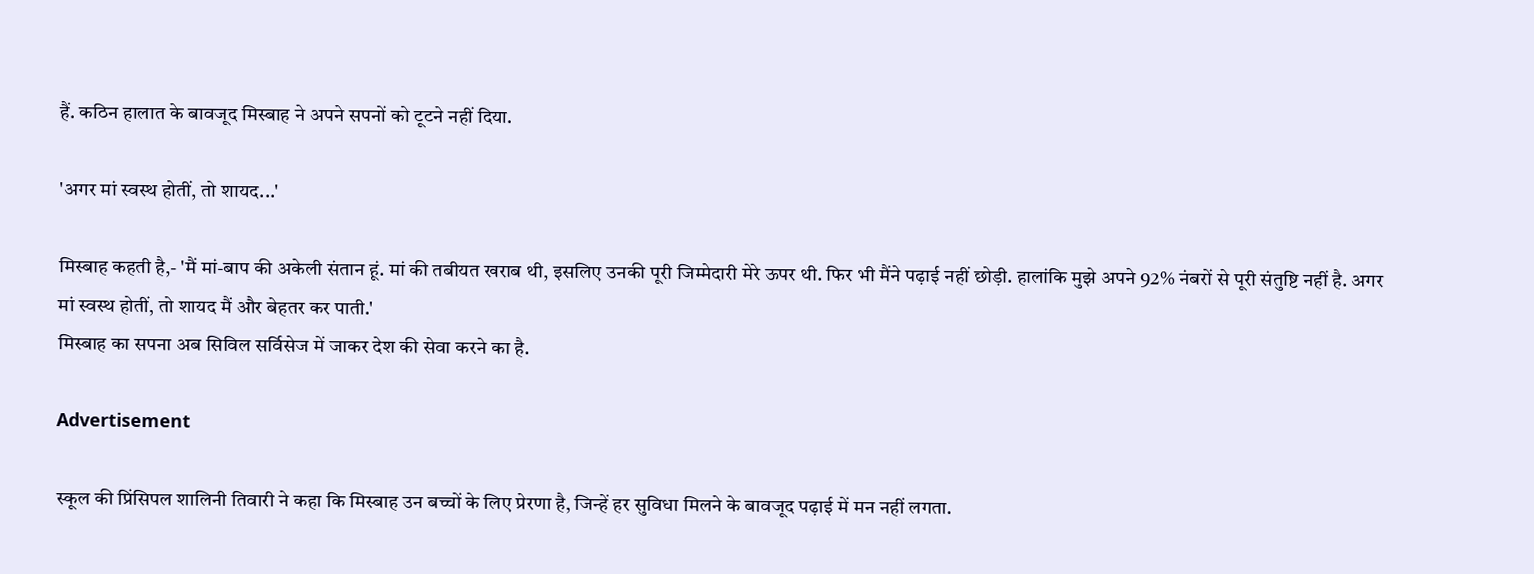हैं. कठिन हालात के बावजूद मिस्बाह ने अपने सपनों को टूटने नहीं दिया.

'अगर मां स्वस्थ होतीं, तो शायद...'

मिस्बाह कहती है,- 'मैं मां-बाप की अकेली संतान हूं. मां की तबीयत खराब थी, इसलिए उनकी पूरी जिम्मेदारी मेरे ऊपर थी. फिर भी मैंने पढ़ाई नहीं छोड़ी. हालांकि मुझे अपने 92% नंबरों से पूरी संतुष्टि नहीं है. अगर मां स्वस्थ होतीं, तो शायद मैं और बेहतर कर पाती.'
मिस्बाह का सपना अब सिविल सर्विसेज में जाकर देश की सेवा करने का है.

Advertisement

स्कूल की प्रिंसिपल शालिनी तिवारी ने कहा कि मिस्बाह उन बच्चों के लिए प्रेरणा है, जिन्हें हर सुविधा मिलने के बावजूद पढ़ाई में मन नहीं लगता.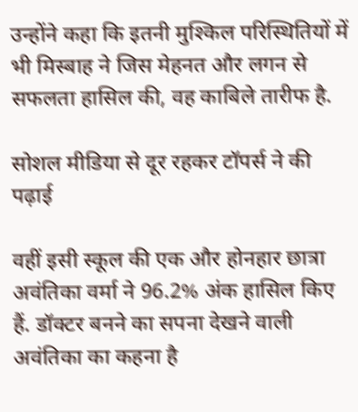उन्होंने कहा कि इतनी मुश्किल परिस्थितियों में भी मिस्बाह ने जिस मेहनत और लगन से सफलता हासिल की, वह काबिले तारीफ है.

सोशल मीडिया से दूर रहकर टॉपर्स ने की पढ़ाई

वहीं इसी स्कूल की एक और होनहार छात्रा अवंतिका वर्मा ने 96.2% अंक हासिल किए हैं. डॉक्टर बनने का सपना देखने वाली अवंतिका का कहना है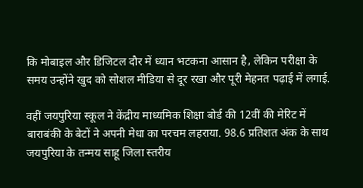कि मोबाइल और डिजिटल दौर में ध्यान भटकना आसान है, लेकिन परीक्षा के समय उन्होंने खुद को सोशल मीडिया से दूर रखा और पूरी मेहनत पढ़ाई में लगाई.

वहीं जयपुरिया स्कूल ने केंद्रीय माध्यमिक शिक्षा बोर्ड की 12वीं की मेरिट में बाराबंकी के बेटों ने अपनी मेधा का परचम लहराया. 98.6 प्रतिशत अंक के साथ जयपुरिया के तन्मय साहू जिला स्तरीय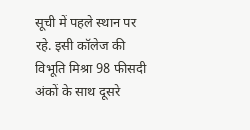सूची में पहले स्थान पर रहे. इसी कॉलेज की विभूति मिश्रा 98 फीसदी अंकों के साथ दूसरे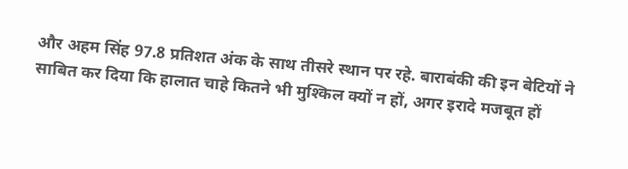और अहम सिंह 97.8 प्रतिशत अंक के साथ तीसरे स्थान पर रहे. बाराबंकी की इन बेटियों ने साबित कर दिया कि हालात चाहे कितने भी मुश्किल क्यों न हों, अगर इरादे मजबूत हों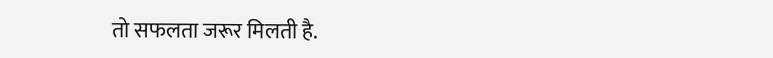तो सफलता जरूर मिलती है.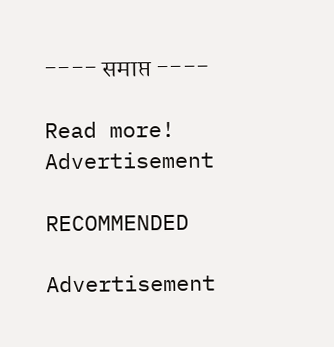---- समाप्त ----

Read more!
Advertisement

RECOMMENDED

Advertisement